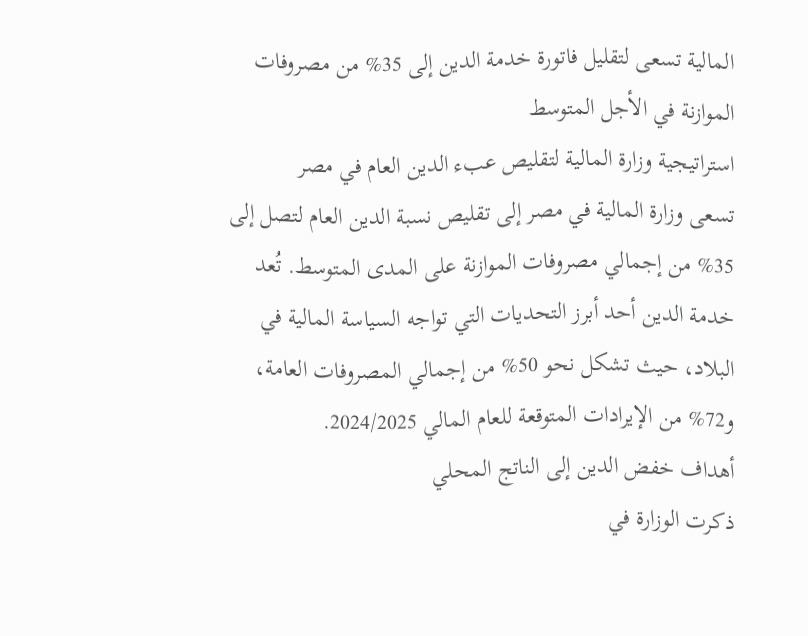المالية تسعى لتقليل فاتورة خدمة الدين إلى 35% من مصروفات الموازنة في الأجل المتوسط
استراتيجية وزارة المالية لتقليص عبء الدين العام في مصر
تسعى وزارة المالية في مصر إلى تقليص نسبة الدين العام لتصل إلى 35% من إجمالي مصروفات الموازنة على المدى المتوسط. تُعد خدمة الدين أحد أبرز التحديات التي تواجه السياسة المالية في البلاد، حيث تشكل نحو 50% من إجمالي المصروفات العامة، و72% من الإيرادات المتوقعة للعام المالي 2024/2025.
أهداف خفض الدين إلى الناتج المحلي
ذكرت الوزارة في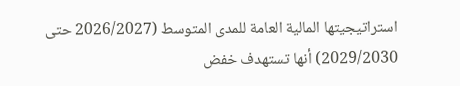استراتيجيتها المالية العامة للمدى المتوسط (2026/2027 حتى 2029/2030) أنها تستهدف خفض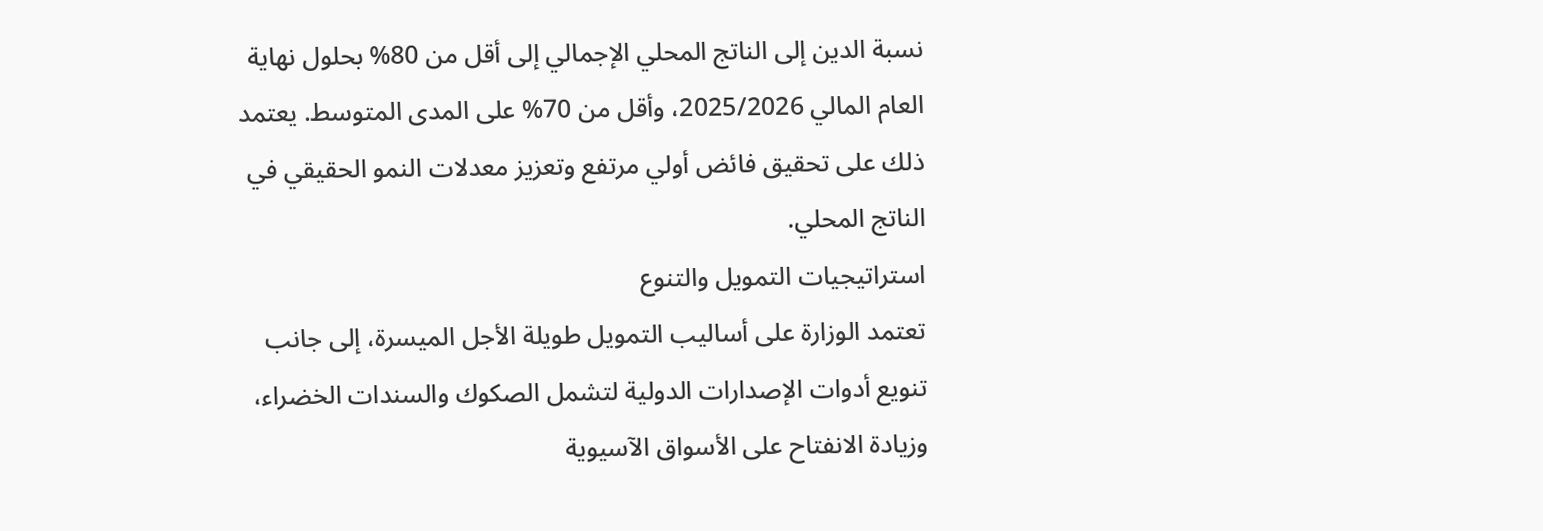نسبة الدين إلى الناتج المحلي الإجمالي إلى أقل من 80% بحلول نهاية العام المالي 2025/2026، وأقل من 70% على المدى المتوسط. يعتمد ذلك على تحقيق فائض أولي مرتفع وتعزيز معدلات النمو الحقيقي في الناتج المحلي.
استراتيجيات التمويل والتنوع
تعتمد الوزارة على أساليب التمويل طويلة الأجل الميسرة، إلى جانب تنويع أدوات الإصدارات الدولية لتشمل الصكوك والسندات الخضراء، وزيادة الانفتاح على الأسواق الآسيوية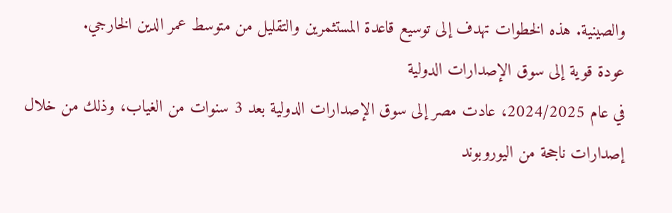والصينية. هذه الخطوات تهدف إلى توسيع قاعدة المستثمرين والتقليل من متوسط عمر الدين الخارجي.
عودة قوية إلى سوق الإصدارات الدولية
في عام 2024/2025، عادت مصر إلى سوق الإصدارات الدولية بعد 3 سنوات من الغياب، وذلك من خلال إصدارات ناجحة من اليوروبوند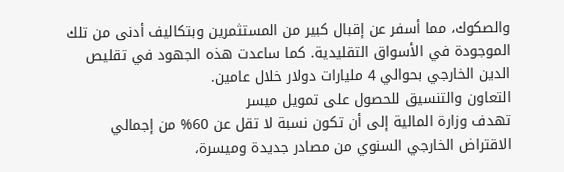والصكوك، مما أسفر عن إقبال كبير من المستثمرين وبتكاليف أدنى من تلك الموجودة في الأسواق التقليدية. كما ساعدت هذه الجهود في تقليص الدين الخارجي بحوالي 4 مليارات دولار خلال عامين.
التعاون والتنسيق للحصول على تمويل ميسر
تهدف وزارة المالية إلى أن تكون نسبة لا تقل عن 60% من إجمالي الاقتراض الخارجي السنوي من مصادر جديدة وميسرة،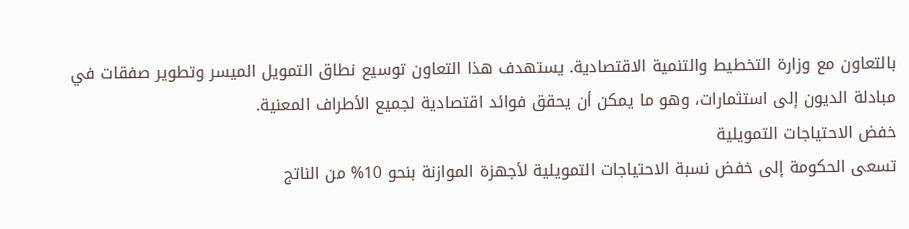بالتعاون مع وزارة التخطيط والتنمية الاقتصادية. يستهدف هذا التعاون توسيع نطاق التمويل الميسر وتطوير صفقات في مبادلة الديون إلى استثمارات، وهو ما يمكن أن يحقق فوائد اقتصادية لجميع الأطراف المعنية.
خفض الاحتياجات التمويلية
تسعى الحكومة إلى خفض نسبة الاحتياجات التمويلية لأجهزة الموازنة بنحو 10% من الناتج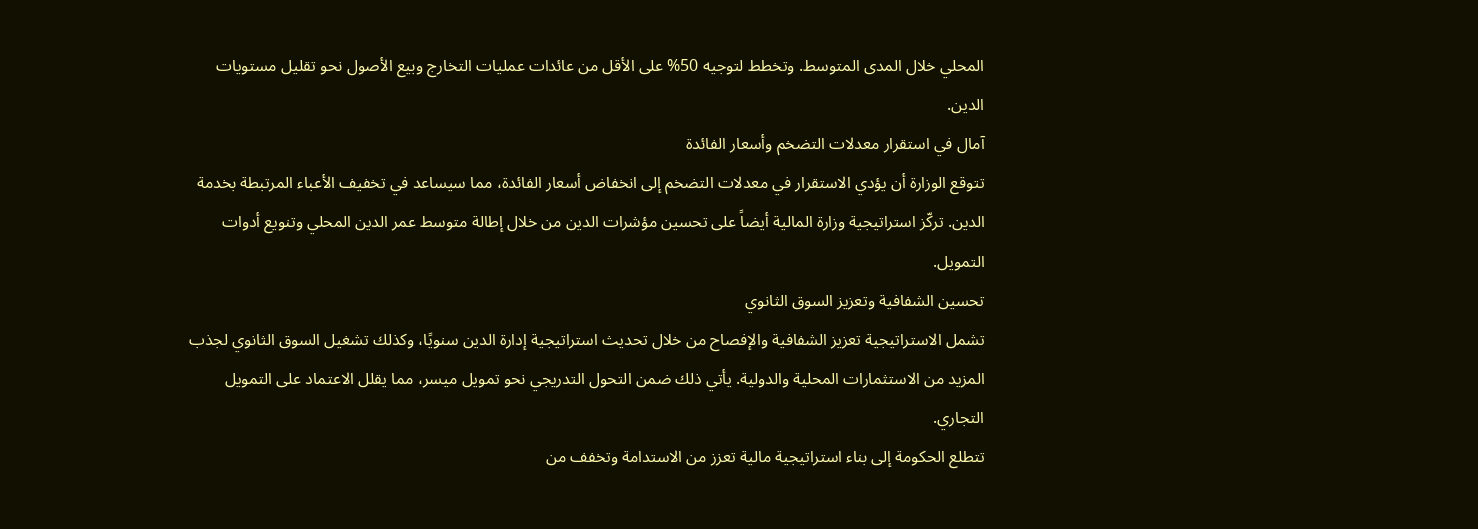المحلي خلال المدى المتوسط. وتخطط لتوجيه 50% على الأقل من عائدات عمليات التخارج وبيع الأصول نحو تقليل مستويات الدين.
آمال في استقرار معدلات التضخم وأسعار الفائدة
تتوقع الوزارة أن يؤدي الاستقرار في معدلات التضخم إلى انخفاض أسعار الفائدة، مما سيساعد في تخفيف الأعباء المرتبطة بخدمة الدين. تركّز استراتيجية وزارة المالية أيضاً على تحسين مؤشرات الدين من خلال إطالة متوسط عمر الدين المحلي وتنويع أدوات التمويل.
تحسين الشفافية وتعزيز السوق الثانوي
تشمل الاستراتيجية تعزيز الشفافية والإفصاح من خلال تحديث استراتيجية إدارة الدين سنويًا، وكذلك تشغيل السوق الثانوي لجذب المزيد من الاستثمارات المحلية والدولية. يأتي ذلك ضمن التحول التدريجي نحو تمويل ميسر، مما يقلل الاعتماد على التمويل التجاري.
تتطلع الحكومة إلى بناء استراتيجية مالية تعزز من الاستدامة وتخفف من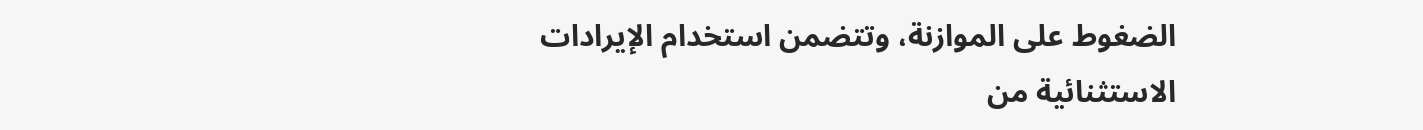الضغوط على الموازنة، وتتضمن استخدام الإيرادات الاستثنائية من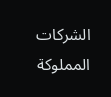الشركات المملوكة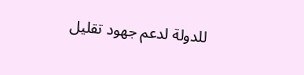للدولة لدعم جهود تقليل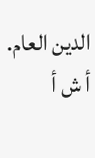الدين العام.
أ ش أ